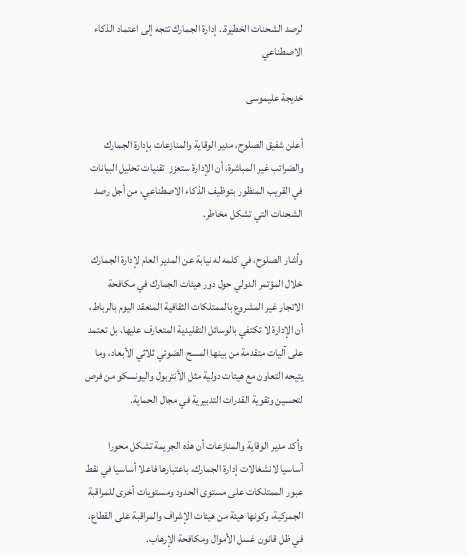لرصد الشحنات الخطيرة.. إدارة الجمارك تتجه إلى اعتماد الذكاء الاصطناعي

خديجة عليموسى

أعلن شفيق الصلوح، مدير الوقاية والمنازعات بإدارة الجمارك والضرائب غير المباشرة، أن الإدارة ستعزز  تقنيات تحليل البيانات في القريب المنظور بتوظيف الذكاء الاصطناعي، من أجل رصد الشحنات التي تشكل مخاطر.

وأشار الصلوح، في كلمه له نيابة عن المدير العام لإدارة الجمارك خلال المؤتمر الدولي حول دور هيئات الجمارك في مكافحة الاتجار غير المشروع بالممتلكات الثقافية المنعقد اليوم بالرباط، أن الإدارة لا تكتفي بالوسائل التقليدية المتعارف عليها، بل تعتمد على آليات متقدمة من بينها المسح الضوئي ثلاثي الأبعاد، وما يتيحه التعاون مع هيئات دولية مثل الأنتربول واليونسكو من فرص لتحسين وتقوية القدرات التدبيرية في مجال الحماية.

وأكد مدير الوقاية والمنازعات أن هذه الجريمة تشكل محورا أساسيا لانشغالات إدارة الجمارك، باعتبارها فاعلا أساسيا في نقط عبور الممتلكات على مستوى الحدود ومستويات أخرى للمراقبة الجمركية، وكونها هيئة من هيئات الإشراف والمراقبة على القطاع، في ظل قانون غسل الأموال ومكافحة الإرهاب.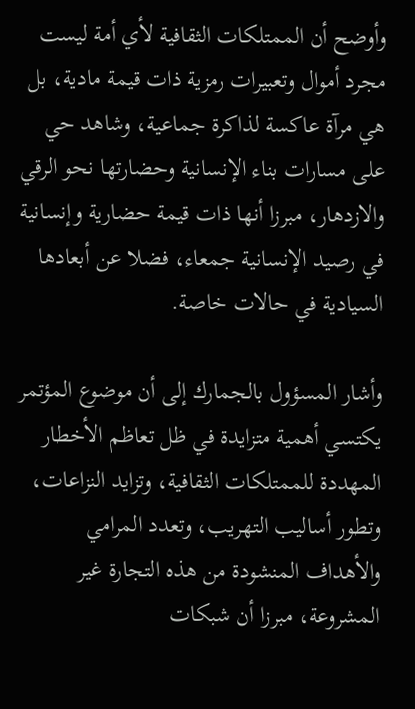وأوضح أن الممتلكات الثقافية لأي أمة ليست مجرد أموال وتعبيرات رمزية ذات قيمة مادية، بل هي مرآة عاكسة لذاكرة جماعية، وشاهد حي على مسارات بناء الإنسانية وحضارتها نحو الرقي والازدهار، مبرزا أنها ذات قيمة حضارية وإنسانية في رصيد الإنسانية جمعاء، فضلا عن أبعادها السيادية في حالات خاصة.

وأشار المسؤول بالجمارك إلى أن موضوع المؤتمر يكتسي أهمية متزايدة في ظل تعاظم الأخطار المهددة للممتلكات الثقافية، وتزايد النزاعات، وتطور أساليب التهريب، وتعدد المرامي والأهداف المنشودة من هذه التجارة غير المشروعة، مبرزا أن شبكات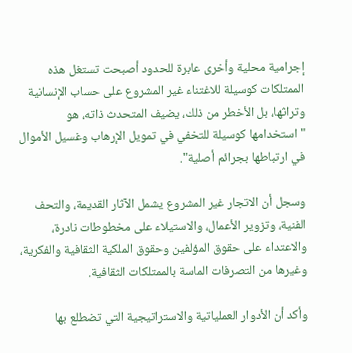إجرامية محلية وأخرى عابرة للحدود أصبحت تستغل هذه الممتلكات كوسيلة للاغتناء غير المشروع على حساب الإنسانية وتراثها، بل الأخطر من ذلك، يضيف المتحدث ذاته، هو "استخدامها كوسيلة للتخفي في تمويل الإرهاب وغسيل الأموال في ارتباطها بجرائم أصلية".

وسجل أن الاتجار غير المشروع يشمل الآثار القديمة، والتحف الفنية، وتزوير الأعمال، والاستيلاء على مخطوطات نادرة، والاعتداء على حقوق المؤلفين وحقوق الملكية الثقافية والفكرية، وغيرها من التصرفات الماسة بالممتلكات الثقافية.

وأكد أن الأدوار العملياتية والاستراتيجية التي تضطلع بها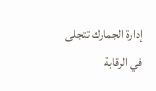إدارة الجمارك تتجلى في الرقابة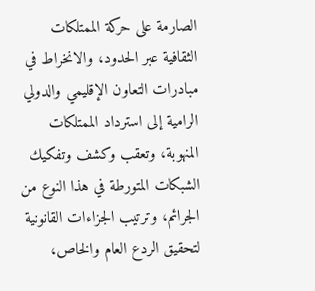الصارمة على حركة الممتلكات الثقافية عبر الحدود، والانخراط في مبادرات التعاون الإقليمي والدولي الرامية إلى استرداد الممتلكات المنهوبة، وتعقب وكشف وتفكيك الشبكات المتورطة في هذا النوع من الجرائم، وترتيب الجزاءات القانونية لتحقيق الردع العام والخاص،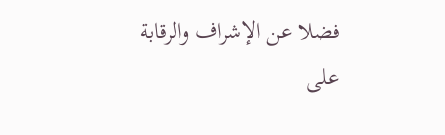فضلا عن الإشراف والرقابة على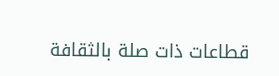قطاعات ذات صلة بالثقافة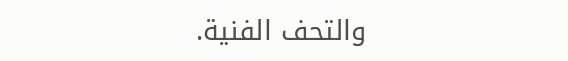والتحف الفنية.